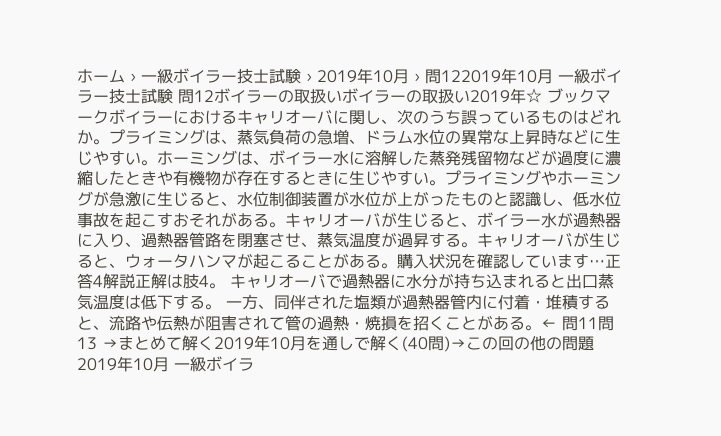ホーム › 一級ボイラー技士試験 › 2019年10月 › 問122019年10月 一級ボイラー技士試験 問12ボイラーの取扱いボイラーの取扱い2019年☆ ブックマークボイラーにおけるキャリオーバに関し、次のうち誤っているものはどれか。プライミングは、蒸気負荷の急増、ドラム水位の異常な上昇時などに生じやすい。ホーミングは、ボイラー水に溶解した蒸発残留物などが過度に濃縮したときや有機物が存在するときに生じやすい。プライミングやホーミングが急激に生じると、水位制御装置が水位が上がったものと認識し、低水位事故を起こすおそれがある。キャリオーバが生じると、ボイラー水が過熱器に入り、過熱器管路を閉塞させ、蒸気温度が過昇する。キャリオーバが生じると、ウォータハンマが起こることがある。購入状況を確認しています…正答4解説正解は肢4。 キャリオーバで過熱器に水分が持ち込まれると出口蒸気温度は低下する。 一方、同伴された塩類が過熱器管内に付着・堆積すると、流路や伝熱が阻害されて管の過熱・焼損を招くことがある。← 問11問13 →まとめて解く2019年10月を通しで解く(40問)→この回の他の問題2019年10月 一級ボイラ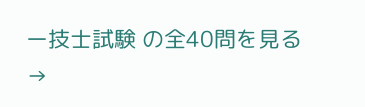ー技士試験 の全40問を見る →